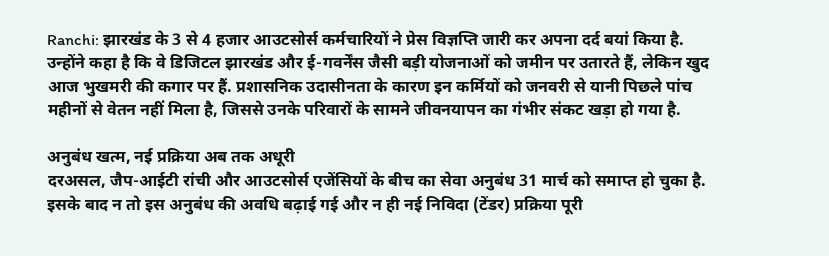Ranchi: झारखंड के 3 से 4 हजार आउटसोर्स कर्मचारियों ने प्रेस विज्ञप्ति जारी कर अपना दर्द बयां किया है. उन्होंने कहा है कि वे डिजिटल झारखंड और ई-गवर्नेंस जैसी बड़ी योजनाओं को जमीन पर उतारते हैं, लेकिन खुद आज भुखमरी की कगार पर हैं. प्रशासनिक उदासीनता के कारण इन कर्मियों को जनवरी से यानी पिछले पांच महीनों से वेतन नहीं मिला है, जिससे उनके परिवारों के सामने जीवनयापन का गंभीर संकट खड़ा हो गया है.

अनुबंध खत्म, नई प्रक्रिया अब तक अधूरी
दरअसल, जैप-आईटी रांची और आउटसोर्स एजेंसियों के बीच का सेवा अनुबंध 31 मार्च को समाप्त हो चुका है. इसके बाद न तो इस अनुबंध की अवधि बढ़ाई गई और न ही नई निविदा (टेंडर) प्रक्रिया पूरी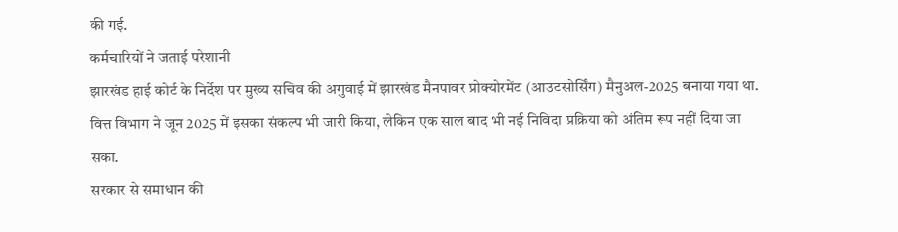की गई.
कर्मचारियों ने जताई परेशानी
झारखंड हाई कोर्ट के निर्देश पर मुख्य सचिव की अगुवाई में झारखंड मैनपावर प्रोक्योरमेंट (आउटसोर्सिंग) मैनुअल-2025 बनाया गया था. वित्त विभाग ने जून 2025 में इसका संकल्प भी जारी किया, लेकिन एक साल बाद भी नई निविदा प्रक्रिया को अंतिम रूप नहीं दिया जा सका.
सरकार से समाधान की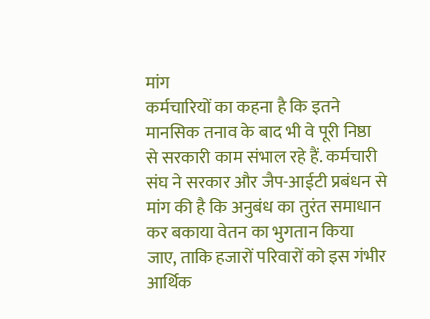मांग
कर्मचारियों का कहना है कि इतने मानसिक तनाव के बाद भी वे पूरी निष्ठा से सरकारी काम संभाल रहे हैं. कर्मचारी संघ ने सरकार और जैप-आईटी प्रबंधन से मांग की है कि अनुबंध का तुरंत समाधान कर बकाया वेतन का भुगतान किया जाए, ताकि हजारों परिवारों को इस गंभीर आर्थिक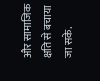और सामाजिक क्षति से बचाया जा सके.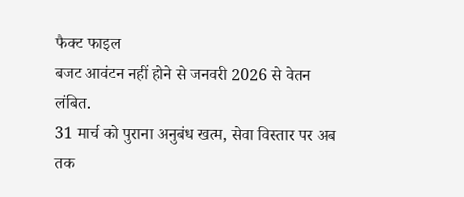फैक्ट फाइल
बजट आवंटन नहीं होने से जनवरी 2026 से वेतन लंबित.
31 मार्च को पुराना अनुबंध खत्म, सेवा विस्तार पर अब तक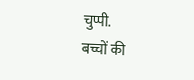चुप्पी.
बच्चों की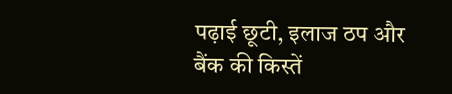पढ़ाई छूटी, इलाज ठप और बैंक की किस्तें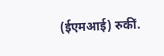(ईएमआई) रुकीं.